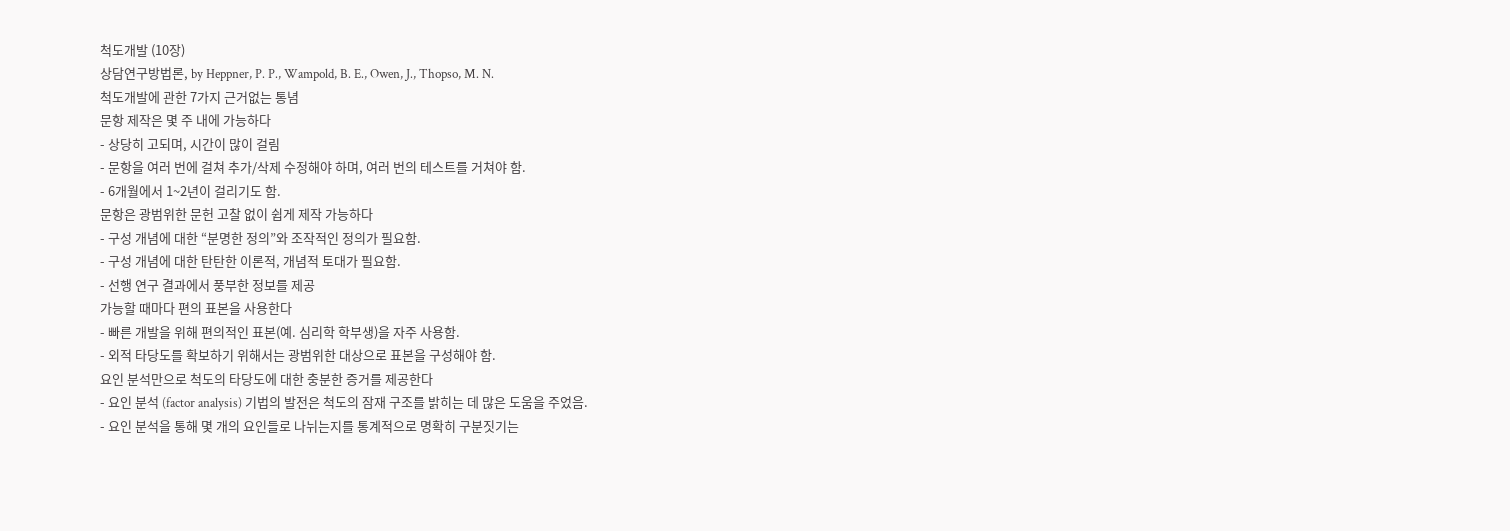척도개발 (10장)
상담연구방법론, by Heppner, P. P., Wampold, B. E., Owen, J., Thopso, M. N.
척도개발에 관한 7가지 근거없는 통념
문항 제작은 몇 주 내에 가능하다
- 상당히 고되며, 시간이 많이 걸림
- 문항을 여러 번에 걸쳐 추가/삭제 수정해야 하며, 여러 번의 테스트를 거쳐야 함.
- 6개월에서 1~2년이 걸리기도 함.
문항은 광범위한 문헌 고찰 없이 쉽게 제작 가능하다
- 구성 개념에 대한 “분명한 정의”와 조작적인 정의가 필요함.
- 구성 개념에 대한 탄탄한 이론적, 개념적 토대가 필요함.
- 선행 연구 결과에서 풍부한 정보를 제공
가능할 때마다 편의 표본을 사용한다
- 빠른 개발을 위해 편의적인 표본(예. 심리학 학부생)을 자주 사용함.
- 외적 타당도를 확보하기 위해서는 광범위한 대상으로 표본을 구성해야 함.
요인 분석만으로 척도의 타당도에 대한 충분한 증거를 제공한다
- 요인 분석 (factor analysis) 기법의 발전은 척도의 잠재 구조를 밝히는 데 많은 도움을 주었음.
- 요인 분석을 통해 몇 개의 요인들로 나뉘는지를 통계적으로 명확히 구분짓기는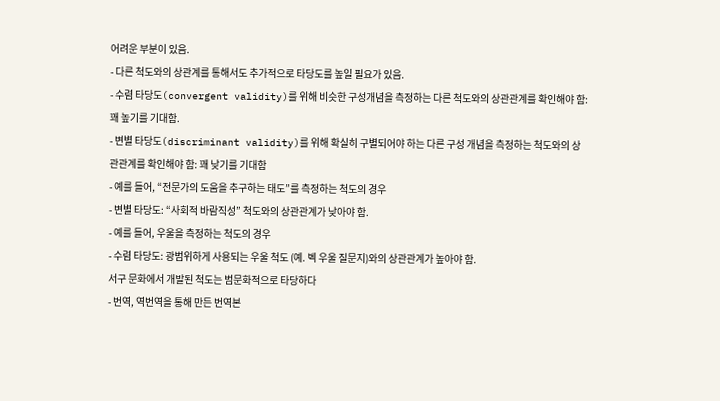어려운 부분이 있음.
- 다른 척도와의 상관계를 통해서도 추가적으로 타당도를 높일 필요가 있음.
- 수렴 타당도(convergent validity)를 위해 비슷한 구성개념을 측정하는 다른 척도와의 상관관계를 확인해야 함: 꽤 높기를 기대함.
- 변별 타당도(discriminant validity)를 위해 확실히 구별되어야 하는 다른 구성 개념을 측정하는 척도와의 상관관계를 확인해야 함: 꽤 낮기를 기대함
- 예를 들어, “전문가의 도움을 추구하는 태도”를 측정하는 척도의 경우
- 변별 타당도: “사회적 바람직성” 척도와의 상관관계가 낮아야 함.
- 예를 들어, 우울을 측정하는 척도의 경우
- 수렴 타당도: 광범위하게 사용되는 우울 척도 (예. 벡 우울 질문지)와의 상관관계가 높아야 함.
서구 문화에서 개발된 척도는 범문화적으로 타당하다
- 번역, 역번역을 통해 만든 번역본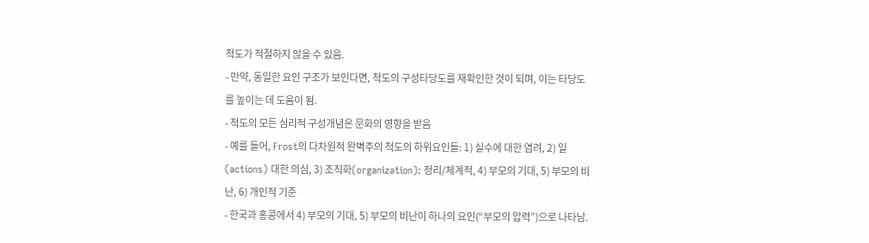척도가 적절하지 않을 수 있음.
- 만약, 동일한 요인 구조가 보인다면, 척도의 구성타당도를 재확인한 것이 되며, 이는 타당도를 높이는 데 도움이 됨.
- 척도의 모든 심리적 구성개념은 문화의 영향을 받음
- 예를 들어, Frost의 다차원적 완벽주의 척도의 하위요인들: 1) 실수에 대한 염려, 2) 일(actions) 대한 의심, 3) 조직화(organization): 정리/체계적, 4) 부모의 기대, 5) 부모의 비난, 6) 개인적 기준
- 한국과 홍콩에서 4) 부모의 기대, 5) 부모의 비난이 하나의 요인(“부모의 압력”)으로 나타남.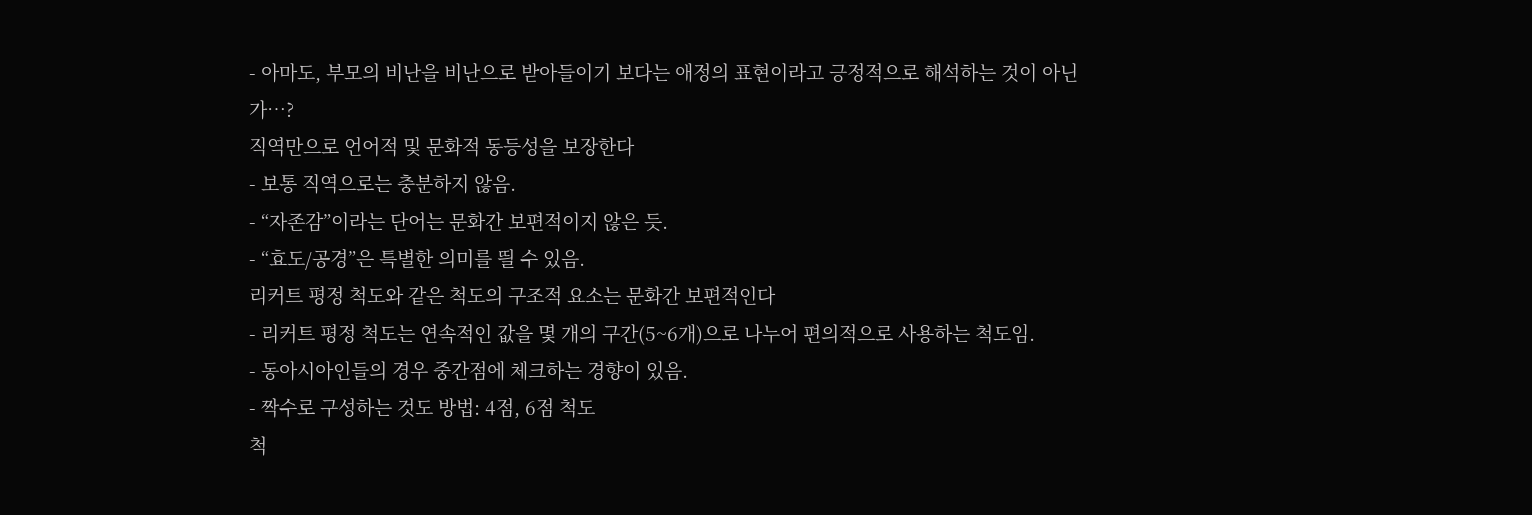- 아마도, 부모의 비난을 비난으로 받아들이기 보다는 애정의 표현이라고 긍정적으로 해석하는 것이 아닌가…?
직역만으로 언어적 및 문화적 동등성을 보장한다
- 보통 직역으로는 충분하지 않음.
- “자존감”이라는 단어는 문화간 보편적이지 않은 듯.
- “효도/공경”은 특별한 의미를 띌 수 있음.
리커트 평정 척도와 같은 척도의 구조적 요소는 문화간 보편적인다
- 리커트 평정 척도는 연속적인 값을 몇 개의 구간(5~6개)으로 나누어 편의적으로 사용하는 척도임.
- 동아시아인들의 경우 중간점에 체크하는 경향이 있음.
- 짝수로 구성하는 것도 방법: 4점, 6점 척도
척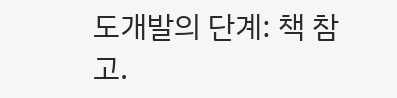도개발의 단계: 책 참고.